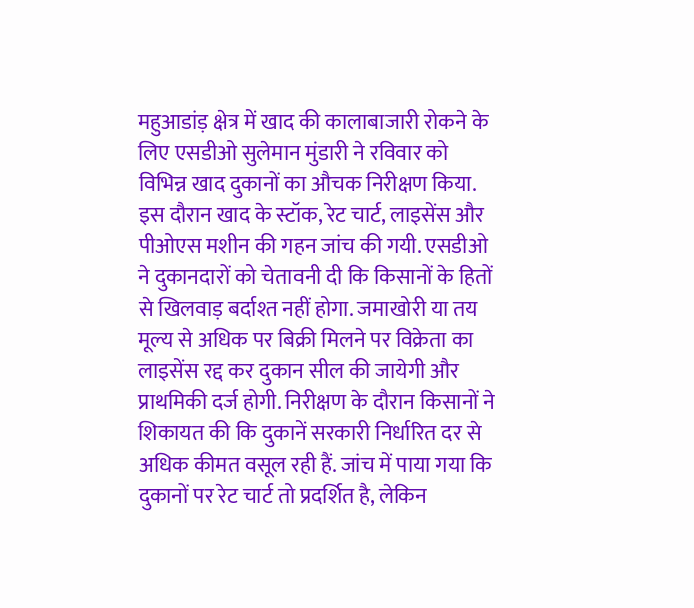महुआडांड़ क्षेत्र में खाद की कालाबाजारी रोकने के लिए एसडीओ सुलेमान मुंडारी ने रविवार को विभिन्न खाद दुकानों का औचक निरीक्षण किया. इस दौरान खाद के स्टॉक, रेट चार्ट, लाइसेंस और पीओएस मशीन की गहन जांच की गयी. एसडीओ ने दुकानदारों को चेतावनी दी कि किसानों के हितों से खिलवाड़ बर्दाश्त नहीं होगा. जमाखोरी या तय मूल्य से अधिक पर बिक्री मिलने पर विक्रेता का लाइसेंस रद्द कर दुकान सील की जायेगी और प्राथमिकी दर्ज होगी. निरीक्षण के दौरान किसानों ने शिकायत की कि दुकानें सरकारी निर्धारित दर से अधिक कीमत वसूल रही हैं. जांच में पाया गया कि दुकानों पर रेट चार्ट तो प्रदर्शित है, लेकिन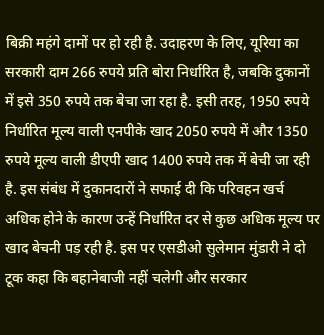बिक्री महंगे दामों पर हो रही है. उदाहरण के लिए, यूरिया का सरकारी दाम 266 रुपये प्रति बोरा निर्धारित है, जबकि दुकानों में इसे 350 रुपये तक बेचा जा रहा है. इसी तरह, 1950 रुपये निर्धारित मूल्य वाली एनपीके खाद 2050 रुपये में और 1350 रुपये मूल्य वाली डीएपी खाद 1400 रुपये तक में बेची जा रही है. इस संबंध में दुकानदारों ने सफाई दी कि परिवहन खर्च अधिक होने के कारण उन्हें निर्धारित दर से कुछ अधिक मूल्य पर खाद बेचनी पड़ रही है. इस पर एसडीओ सुलेमान मुंडारी ने दो टूक कहा कि बहानेबाजी नहीं चलेगी और सरकार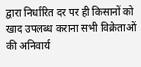द्वारा निर्धारित दर पर ही किसानों को खाद उपलब्ध कराना सभी विक्रेताओं की अनिवार्य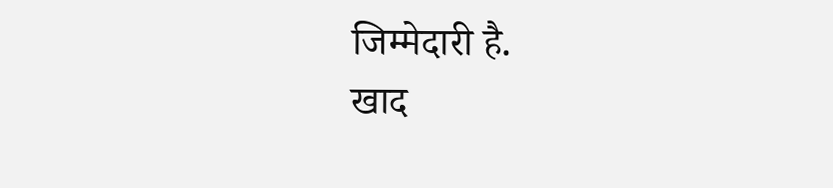जिम्मेदारी है.
खाद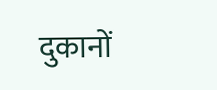दुकानों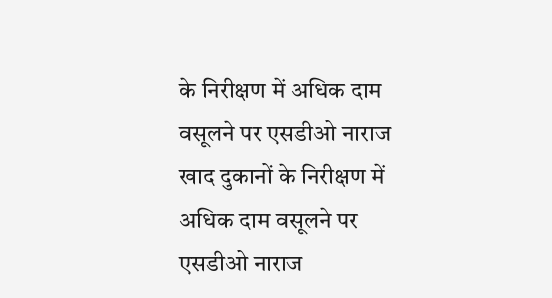के निरीक्षण में अधिक दाम वसूलने पर एसडीओ नाराज
खाद दुकानों के निरीक्षण में अधिक दाम वसूलने पर एसडीओ नाराज